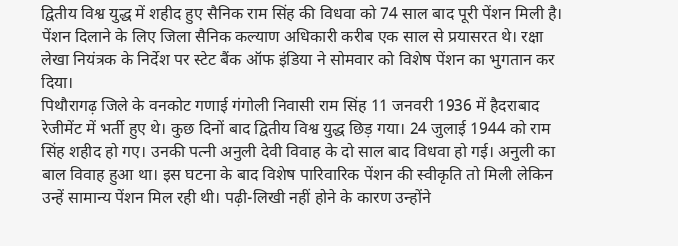द्वितीय विश्व युद्ध में शहीद हुए सैनिक राम सिंह की विधवा को 74 साल बाद पूरी पेंशन मिली है। पेंशन दिलाने के लिए जिला सैनिक कल्याण अधिकारी करीब एक साल से प्रयासरत थे। रक्षा लेखा नियंत्रक के निर्देश पर स्टेट बैंक ऑफ इंडिया ने सोमवार को विशेष पेंशन का भुगतान कर दिया।
पिथौरागढ़ जिले के वनकोट गणाई गंगोली निवासी राम सिंह 11 जनवरी 1936 में हैदराबाद रेजीमेंट में भर्ती हुए थे। कुछ दिनों बाद द्वितीय विश्व युद्ध छिड़ गया। 24 जुलाई 1944 को राम सिंह शहीद हो गए। उनकी पत्नी अनुली देवी विवाह के दो साल बाद विधवा हो गई। अनुली का बाल विवाह हुआ था। इस घटना के बाद विशेष पारिवारिक पेंशन की स्वीकृति तो मिली लेकिन उन्हें सामान्य पेंशन मिल रही थी। पढ़ी-लिखी नहीं होने के कारण उन्होंने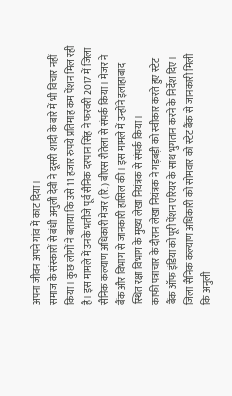अपना जीवन अपने गांव में काट दिया।
समाज के संस्कारों से बंधी अनुली देवी ने दूसरी शादी के बारे में भी विचार नहीं किया। कुछ लोगों ने बताया कि उसे 11 हजार रुपये प्रतिमाह कम पेंशन मिल रही है। इस मामले में उनके भतीजे पूर्व सैनिक दरपान सिंह ने फरवरी 2017 में जिला सैनिक कल्याण अधिकारी मेजर (रि.) बीएस रौतेला से संपर्क किया। मेजर ने बैंक और विभाग से जानकारी हासिल की। इस मामले में उन्होंने इलाहाबाद स्थित रक्षा विभाग के मुख्य लेखा नियंत्रक से संपर्क किया।
काफी पत्राचार के दौरान लेखा नियंत्रक ने गड़बड़ी को स्वीकार करते हुए स्टेट बैंक ऑफ इंडिया को पूरी पेंशन एरियर के साथ भुगतान करने के निर्देश दिए। जिला सैनिक कल्याण अधिकारी को सोमवार को स्टेट बैंक से जानकारी मिली कि अनुली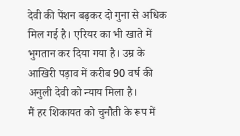देवी की पेंशन बढ़कर दो गुना से अधिक मिल गई है। एरियर का भी खाते में भुगतान कर दिया गया है। उम्र के आखिरी पड़ाव में करीब 90 वर्ष की अनुली देवी को न्याय मिला है।
मैं हर शिकायत को चुनौती के रूप में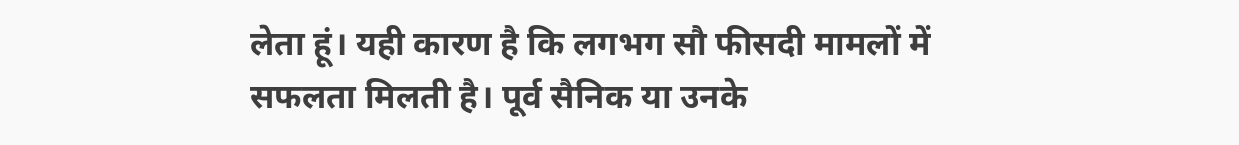लेता हूं। यही कारण है कि लगभग सौ फीसदी मामलों में सफलता मिलती है। पूर्व सैनिक या उनके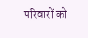परिवारों को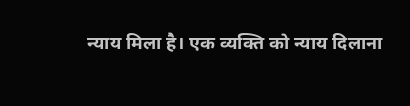न्याय मिला है। एक व्यक्ति को न्याय दिलाना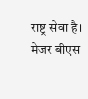राष्ट्र सेवा है।
मेजर बीएस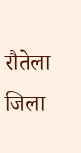रौतेला जिला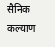सैनिक कल्याण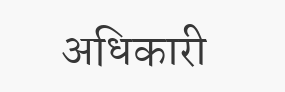अधिकारी